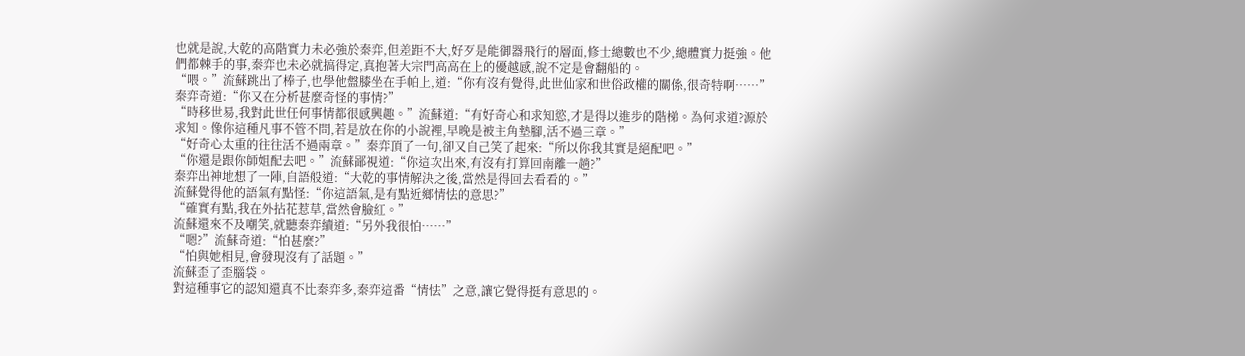也就是說,大乾的高階實力未必強於秦弈,但差距不大,好歹是能御器飛行的層面,修士總數也不少,總體實力挺強。他們都棘手的事,秦弈也未必就搞得定,真抱著大宗門高高在上的優越感,說不定是會翻船的。
“喂。”流蘇跳出了棒子,也學他盤膝坐在手帕上,道:“你有沒有覺得,此世仙家和世俗政權的關係,很奇特啊……”
秦弈奇道:“你又在分析甚麼奇怪的事情?”
“時移世易,我對此世任何事情都很感興趣。”流蘇道:“有好奇心和求知慾,才是得以進步的階梯。為何求道?源於求知。像你這種凡事不管不問,若是放在你的小說裡,早晚是被主角墊腳,活不過三章。”
“好奇心太重的往往活不過兩章。”秦弈頂了一句,卻又自己笑了起來:“所以你我其實是絕配吧。”
“你還是跟你師姐配去吧。”流蘇鄙視道:“你這次出來,有沒有打算回南離一趟?”
秦弈出神地想了一陣,自語般道:“大乾的事情解決之後,當然是得回去看看的。”
流蘇覺得他的語氣有點怪:“你這語氣,是有點近鄉情怯的意思?”
“確實有點,我在外拈花惹草,當然會臉紅。”
流蘇還來不及嘲笑,就聽秦弈續道:“另外我很怕……”
“嗯?”流蘇奇道:“怕甚麼?”
“怕與她相見,會發現沒有了話題。”
流蘇歪了歪腦袋。
對這種事它的認知還真不比秦弈多,秦弈這番“情怯”之意,讓它覺得挺有意思的。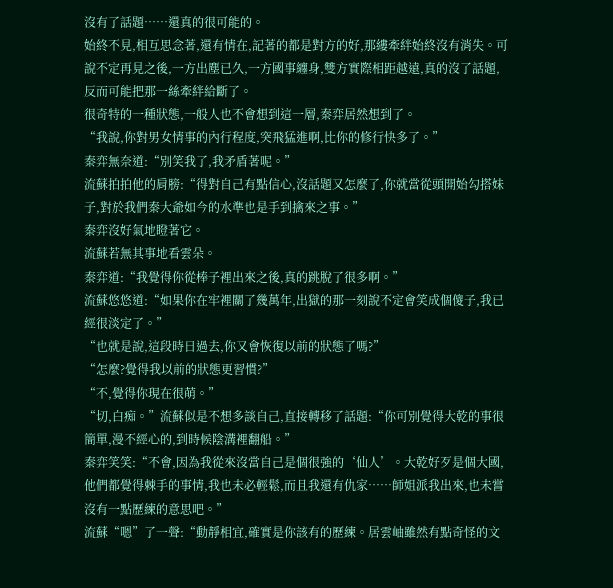沒有了話題……還真的很可能的。
始終不見,相互思念著,還有情在,記著的都是對方的好,那縷牽絆始終沒有消失。可說不定再見之後,一方出塵已久,一方國事纏身,雙方實際相距越遠,真的沒了話題,反而可能把那一絲牽絆給斷了。
很奇特的一種狀態,一般人也不會想到這一層,秦弈居然想到了。
“我說,你對男女情事的內行程度,突飛猛進啊,比你的修行快多了。”
秦弈無奈道:“別笑我了,我矛盾著呢。”
流蘇拍拍他的肩膀:“得對自己有點信心,沒話題又怎麼了,你就當從頭開始勾搭妹子,對於我們秦大爺如今的水準也是手到擒來之事。”
秦弈沒好氣地瞪著它。
流蘇若無其事地看雲朵。
秦弈道:“我覺得你從棒子裡出來之後,真的跳脫了很多啊。”
流蘇悠悠道:“如果你在牢裡關了幾萬年,出獄的那一刻說不定會笑成個傻子,我已經很淡定了。”
“也就是說,這段時日過去,你又會恢復以前的狀態了嗎?”
“怎麼?覺得我以前的狀態更習慣?”
“不,覺得你現在很萌。”
“切,白痴。”流蘇似是不想多談自己,直接轉移了話題:“你可別覺得大乾的事很簡單,漫不經心的,到時候陰溝裡翻船。”
秦弈笑笑:“不會,因為我從來沒當自己是個很強的‘仙人’。大乾好歹是個大國,他們都覺得棘手的事情,我也未必輕鬆,而且我還有仇家……師姐派我出來,也未嘗沒有一點歷練的意思吧。”
流蘇“嗯”了一聲:“動靜相宜,確實是你該有的歷練。居雲岫雖然有點奇怪的文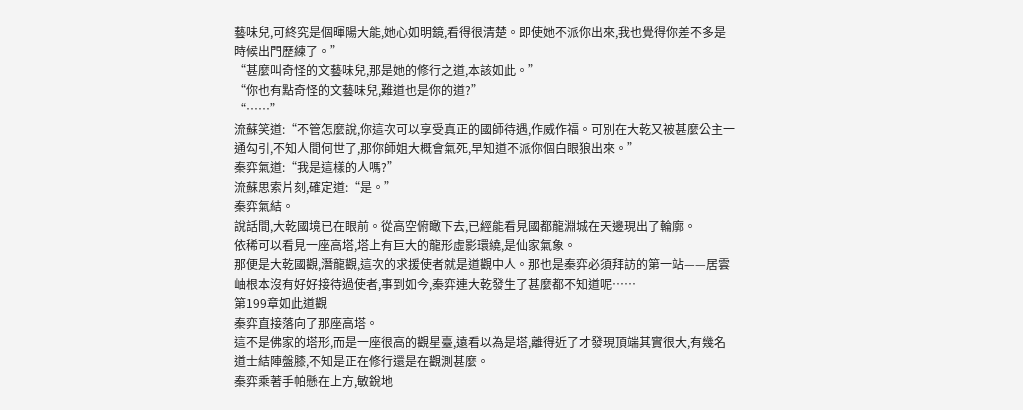藝味兒,可終究是個暉陽大能,她心如明鏡,看得很清楚。即使她不派你出來,我也覺得你差不多是時候出門歷練了。”
“甚麼叫奇怪的文藝味兒,那是她的修行之道,本該如此。”
“你也有點奇怪的文藝味兒,難道也是你的道?”
“……”
流蘇笑道:“不管怎麼說,你這次可以享受真正的國師待遇,作威作福。可別在大乾又被甚麼公主一通勾引,不知人間何世了,那你師姐大概會氣死,早知道不派你個白眼狼出來。”
秦弈氣道:“我是這樣的人嗎?”
流蘇思索片刻,確定道:“是。”
秦弈氣結。
說話間,大乾國境已在眼前。從高空俯瞰下去,已經能看見國都龍淵城在天邊現出了輪廓。
依稀可以看見一座高塔,塔上有巨大的龍形虛影環繞,是仙家氣象。
那便是大乾國觀,潛龍觀,這次的求援使者就是道觀中人。那也是秦弈必須拜訪的第一站——居雲岫根本沒有好好接待過使者,事到如今,秦弈連大乾發生了甚麼都不知道呢……
第199章如此道觀
秦弈直接落向了那座高塔。
這不是佛家的塔形,而是一座很高的觀星臺,遠看以為是塔,離得近了才發現頂端其實很大,有幾名道士結陣盤膝,不知是正在修行還是在觀測甚麼。
秦弈乘著手帕懸在上方,敏銳地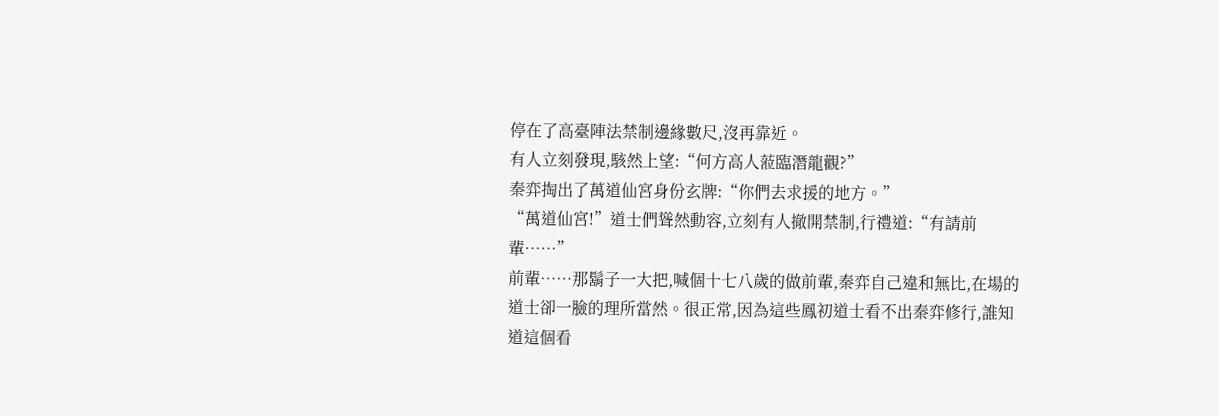停在了高臺陣法禁制邊緣數尺,沒再靠近。
有人立刻發現,駭然上望:“何方高人蒞臨潛龍觀?”
秦弈掏出了萬道仙宮身份玄牌:“你們去求援的地方。”
“萬道仙宮!”道士們聳然動容,立刻有人撤開禁制,行禮道:“有請前輩……”
前輩……那鬍子一大把,喊個十七八歲的做前輩,秦弈自己違和無比,在場的道士卻一臉的理所當然。很正常,因為這些鳳初道士看不出秦弈修行,誰知道這個看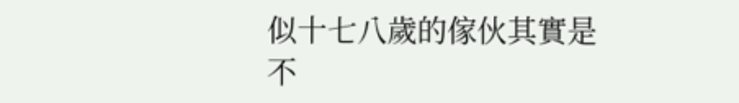似十七八歲的傢伙其實是不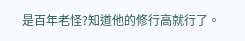是百年老怪?知道他的修行高就行了。